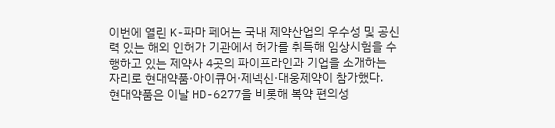이번에 열린 K-파마 페어는 국내 제약산업의 우수성 및 공신력 있는 해외 인허가 기관에서 허가를 취득해 임상시험을 수행하고 있는 제약사 4곳의 파이프라인과 기업을 소개하는 자리로 현대약품·아이큐어·제넥신·대웅제약이 참가했다.
현대약품은 이날 HD-6277을 비롯해 복약 편의성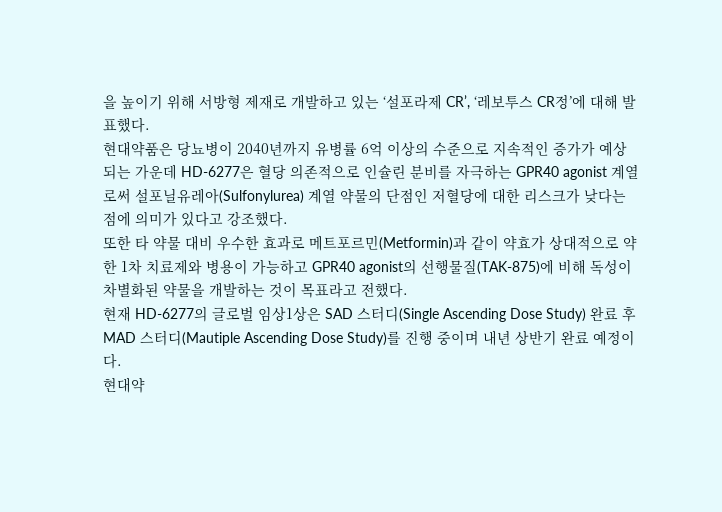을 높이기 위해 서방형 제재로 개발하고 있는 ‘설포라제 CR’, ‘레보투스 CR정’에 대해 발표했다.
현대약품은 당뇨병이 2040년까지 유병률 6억 이상의 수준으로 지속적인 증가가 예상되는 가운데 HD-6277은 혈당 의존적으로 인슐린 분비를 자극하는 GPR40 agonist 계열로써 설포닐유레아(Sulfonylurea) 계열 약물의 단점인 저혈당에 대한 리스크가 낮다는 점에 의미가 있다고 강조했다.
또한 타 약물 대비 우수한 효과로 메트포르민(Metformin)과 같이 약효가 상대적으로 약한 1차 치료제와 병용이 가능하고 GPR40 agonist의 선행물질(TAK-875)에 비해 독성이 차별화된 약물을 개발하는 것이 목표라고 전했다.
현재 HD-6277의 글로벌 임상1상은 SAD 스터디(Single Ascending Dose Study) 완료 후 MAD 스터디(Mautiple Ascending Dose Study)를 진행 중이며 내년 상반기 완료 예정이다.
현대약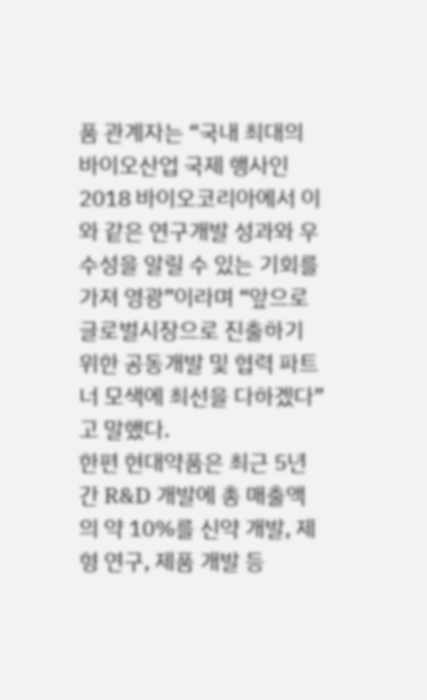품 관계자는 “국내 최대의 바이오산업 국제 행사인 2018 바이오코리아에서 이와 같은 연구개발 성과와 우수성을 알릴 수 있는 기회를 가져 영광”이라며 “앞으로 글로벌시장으로 진출하기 위한 공동개발 및 협력 파트너 모색에 최선을 다하겠다”고 말했다.
한편 현대약품은 최근 5년간 R&D 개발에 총 매출액의 약 10%를 신약 개발, 제형 연구, 제품 개발 등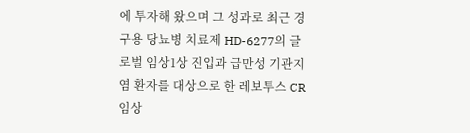에 투자해 왔으며 그 성과로 최근 경구용 당뇨병 치료제 HD-6277의 글로벌 임상1상 진입과 급만성 기관지염 환자를 대상으로 한 레보투스 CR 임상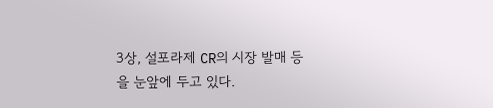3상, 설포라제 CR의 시장 발매 등을 눈앞에 두고 있다.